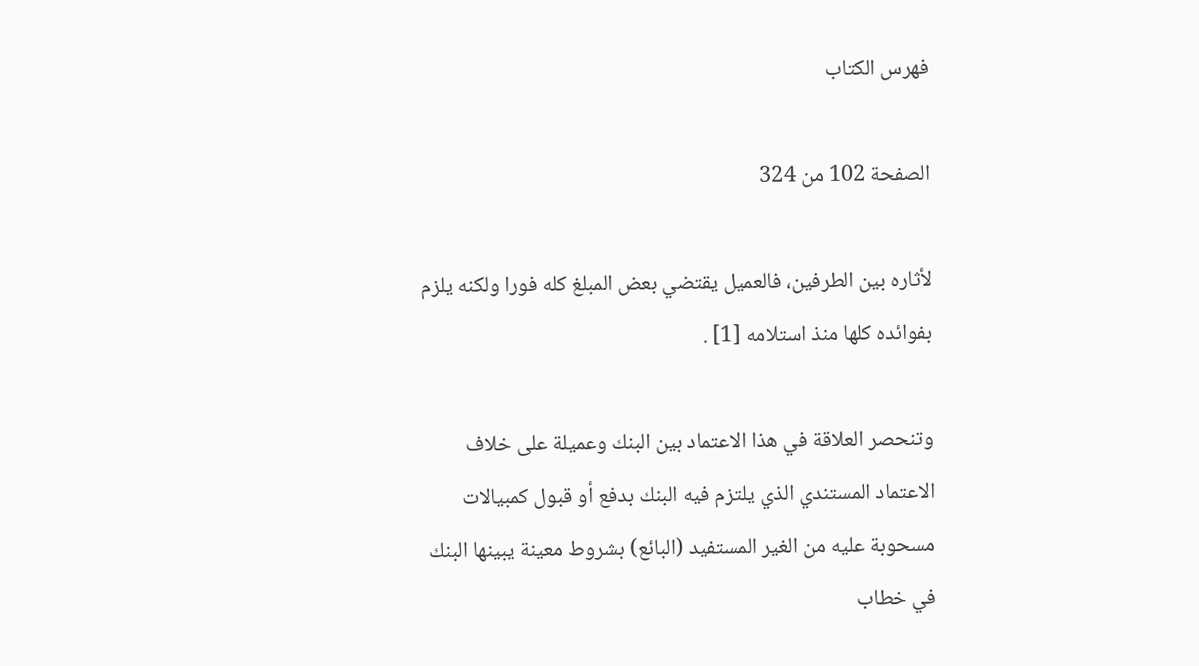فهرس الكتاب

الصفحة 102 من 324

لأثاره بين الطرفين، فالعميل يقتضي بعض المبلغ كله فورا ولكنه يلزم بفوائده كلها منذ استلامه [1] .

وتنحصر العلاقة في هذا الاعتماد بين البنك وعميلة على خلاف الاعتماد المستندي الذي يلتزم فيه البنك بدفع أو قبول كمبيالات مسحوبة عليه من الغير المستفيد (البائع) بشروط معينة يبينها البنك في خطاب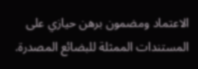الاعتماد ومضمون برهن حيازي على المستندات الممثلة للبضائع المصدرة.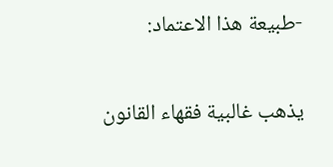-طبيعة هذا الاعتماد:

يذهب غالبية فقهاء القانون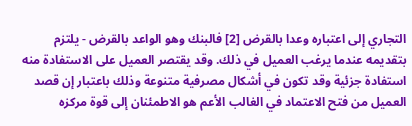التجاري إلى اعتباره وعدا بالقرض [2] فالبنك وهو الواعد بالقرض - يلتزم بتقديمه عندما يرغب العميل في ذلك. وقد يقتصر العميل على الاستفادة منه استفادة جزئية وقد تكون في أشكال مصرفية متنوعة وذلك باعتبار إن قصد العميل من فتح الاعتماد في الغالب الأعم هو الاطمئنان إلى قوة مركزه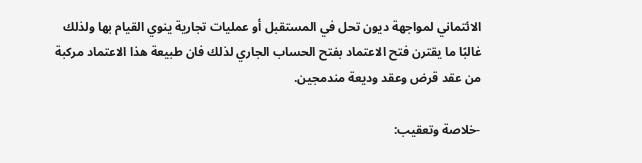الائتماني لمواجهة ديون تحل في المستقبل أو عمليات تجارية ينوي القيام بها ولذلك غالبًا ما يقترن فتح الاعتماد بفتح الحساب الجاري لذلك فان طبيعة هذا الاعتماد مركبة من عقد قرض وعقد وديعة مندمجين.

-خلاصة وتعقيب: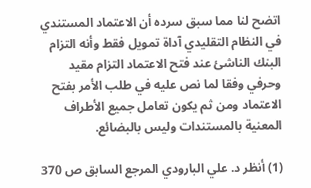اتضح لنا مما سبق سرده أن الاعتماد المستندي في النظام التقليدي آداة تمويل فقط وأنه التزام البنك الناشئ عند فتح الاعتماد التزام مقيد وحرفي وفقا لما نص عليه في طلب الأمر بفتح الاعتماد ومن ثم يكون تعامل جميع الأطراف المعنية بالمستندات وليس بالبضائع.

(1) أنظر د. علي البارودي المرجع السابق ص 370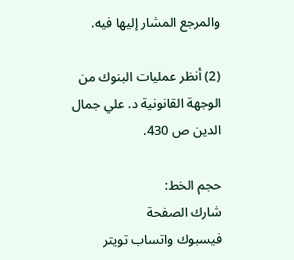والمرجع المشار إليها فيه.

(2) أنظر عمليات البنوك من الوجهة القانونية د. علي جمال الدين ص 430.

حجم الخط:
شارك الصفحة
فيسبوك واتساب تويتر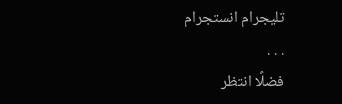تليجرام انستجرام
. . .
فضلًا انتظر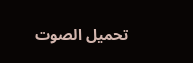تحميل الصوت